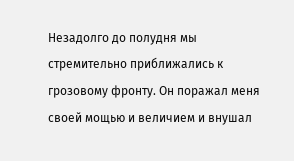Незадолго до полудня мы стремительно приближались к грозовому фронту. Он поражал меня своей мощью и величием и внушал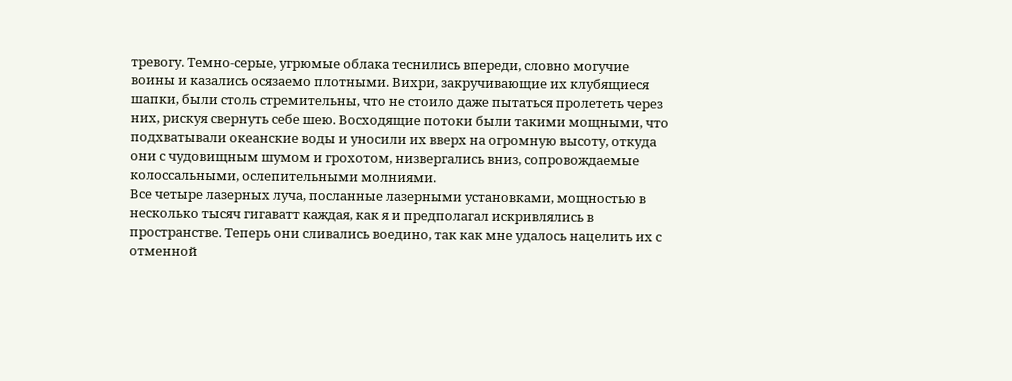тревогу. Темно-серые, угрюмые облака теснились впереди, словно могучие воины и казались осязаемо плотными. Вихри, закручивающие их клубящиеся шапки, были столь стремительны, что не стоило даже пытаться пролететь через них, рискуя свернуть себе шею. Восходящие потоки были такими мощными, что подхватывали океанские воды и уносили их вверх на огромную высоту, откуда они с чудовищным шумом и грохотом, низвергались вниз, сопровождаемые колоссальными, ослепительными молниями.
Все четыре лазерных луча, посланные лазерными установками, мощностью в несколько тысяч гигаватт каждая, как я и предполагал искривлялись в пространстве. Теперь они сливались воедино, так как мне удалось нацелить их с отменной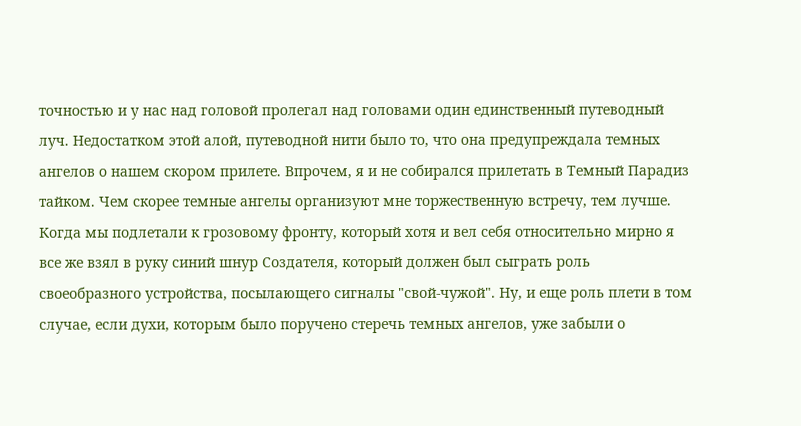точностью и у нас над головой пролегал над головами один единственный путеводный луч. Недостатком этой алой, путеводной нити было то, что она предупреждала темных ангелов о нашем скором прилете. Впрочем, я и не собирался прилетать в Темный Парадиз тайком. Чем скорее темные ангелы организуют мне торжественную встречу, тем лучше.
Когда мы подлетали к грозовому фронту, который хотя и вел себя относительно мирно я все же взял в руку синий шнур Создателя, который должен был сыграть роль своеобразного устройства, посылающего сигналы "свой-чужой". Ну, и еще роль плети в том случае, если духи, которым было поручено стеречь темных ангелов, уже забыли о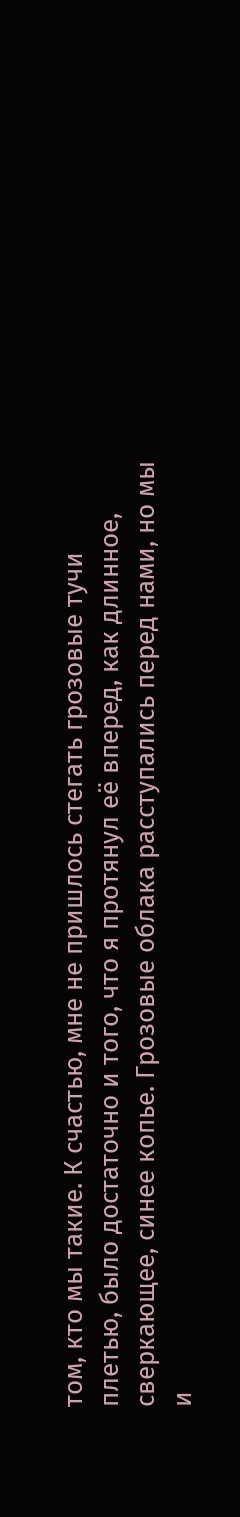том, кто мы такие. К счастью, мне не пришлось стегать грозовые тучи плетью, было достаточно и того, что я протянул её вперед, как длинное, сверкающее, синее копье. Грозовые облака расступались перед нами, но мы и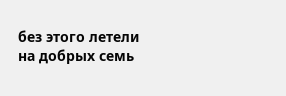без этого летели на добрых семь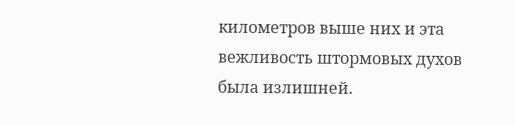километров выше них и эта вежливость штормовых духов была излишней.